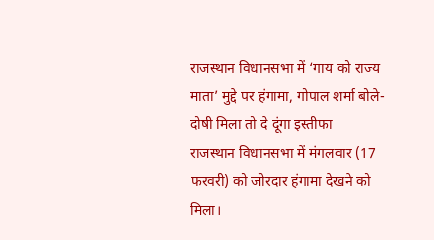राजस्थान विधानसभा में ‘गाय को राज्य माता’ मुद्दे पर हंगामा, गोपाल शर्मा बोले- दोषी मिला तो दे दूंगा इस्तीफा
राजस्थान विधानसभा में मंगलवार (17 फरवरी) को जोरदार हंगामा देखने को मिला।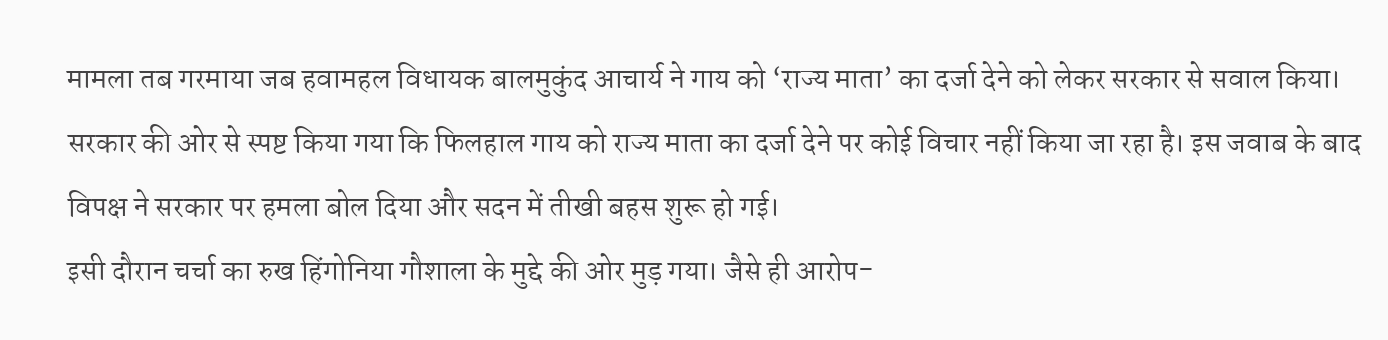मामला तब गरमाया जब हवामहल विधायक बालमुकुंद आचार्य ने गाय को ‘राज्य माता’ का दर्जा देने को लेकर सरकार से सवाल किया।
सरकार की ओर से स्पष्ट किया गया कि फिलहाल गाय को राज्य माता का दर्जा देने पर कोई विचार नहीं किया जा रहा है। इस जवाब के बाद विपक्ष ने सरकार पर हमला बोल दिया और सदन में तीखी बहस शुरू हो गई।
इसी दौरान चर्चा का रुख हिंगोनिया गौशाला के मुद्दे की ओर मुड़ गया। जैसे ही आरोप-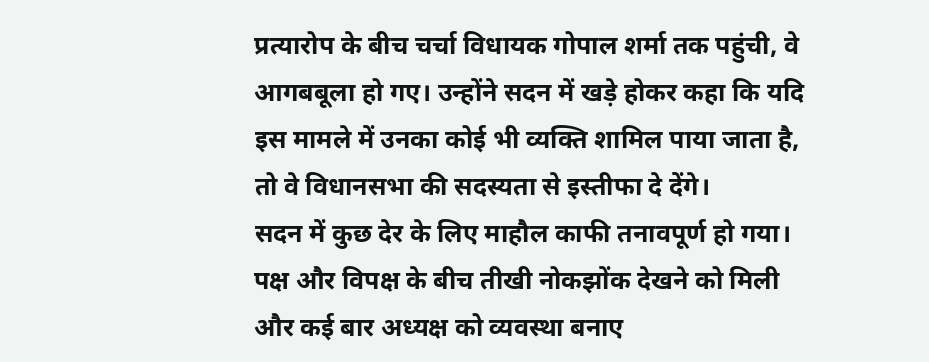प्रत्यारोप के बीच चर्चा विधायक गोपाल शर्मा तक पहुंची, वे आगबबूला हो गए। उन्होंने सदन में खड़े होकर कहा कि यदि इस मामले में उनका कोई भी व्यक्ति शामिल पाया जाता है, तो वे विधानसभा की सदस्यता से इस्तीफा दे देंगे।
सदन में कुछ देर के लिए माहौल काफी तनावपूर्ण हो गया। पक्ष और विपक्ष के बीच तीखी नोकझोंक देखने को मिली और कई बार अध्यक्ष को व्यवस्था बनाए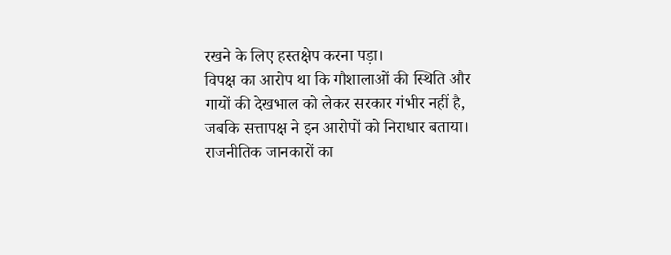रखने के लिए हस्तक्षेप करना पड़ा।
विपक्ष का आरोप था कि गौशालाओं की स्थिति और गायों की देखभाल को लेकर सरकार गंभीर नहीं है, जबकि सत्तापक्ष ने इन आरोपों को निराधार बताया।
राजनीतिक जानकारों का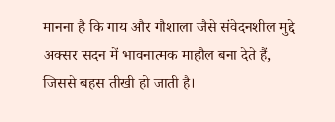मानना है कि गाय और गौशाला जैसे संवेदनशील मुद्दे अक्सर सदन में भावनात्मक माहौल बना देते हैं, जिससे बहस तीखी हो जाती है।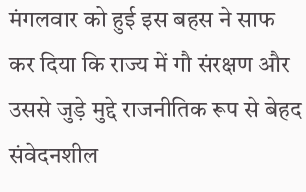मंगलवार को हुई इस बहस ने साफ कर दिया कि राज्य में गौ संरक्षण और उससे जुड़े मुद्दे राजनीतिक रूप से बेहद संवेदनशील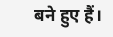बने हुए हैं।